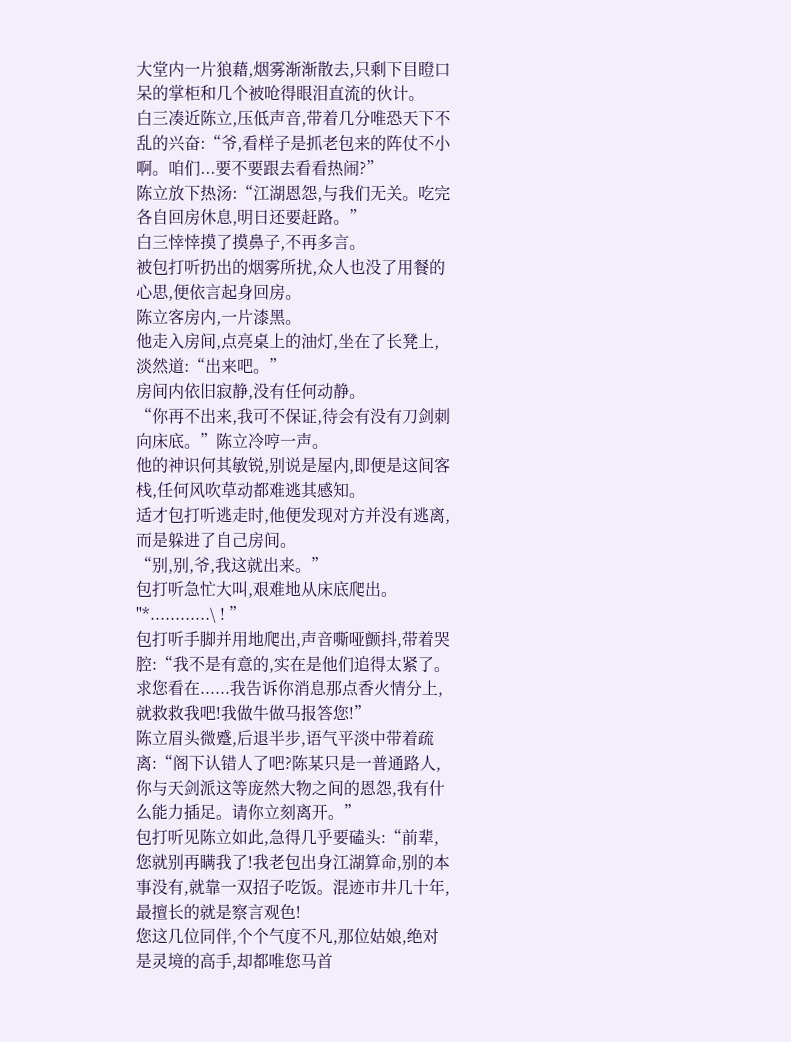大堂内一片狼藉,烟雾渐渐散去,只剩下目瞪口呆的掌柜和几个被呛得眼泪直流的伙计。
白三凑近陈立,压低声音,带着几分唯恐天下不乱的兴奋:“爷,看样子是抓老包来的阵仗不小啊。咱们...要不要跟去看看热闹?”
陈立放下热汤:“江湖恩怨,与我们无关。吃完各自回房休息,明日还要赶路。”
白三悻悻摸了摸鼻子,不再多言。
被包打听扔出的烟雾所扰,众人也没了用餐的心思,便依言起身回房。
陈立客房内,一片漆黑。
他走入房间,点亮桌上的油灯,坐在了长凳上,淡然道:“出来吧。”
房间内依旧寂静,没有任何动静。
“你再不出来,我可不保证,待会有没有刀剑刺向床底。”陈立冷哼一声。
他的神识何其敏锐,别说是屋内,即便是这间客栈,任何风吹草动都难逃其感知。
适才包打听逃走时,他便发现对方并没有逃离,而是躲进了自己房间。
“别,别,爷,我这就出来。”
包打听急忙大叫,艰难地从床底爬出。
"*............\ ! ”
包打听手脚并用地爬出,声音嘶哑颤抖,带着哭腔:“我不是有意的,实在是他们追得太紧了。求您看在......我告诉你消息那点香火情分上,就救救我吧!我做牛做马报答您!”
陈立眉头微蹙,后退半步,语气平淡中带着疏离:“阁下认错人了吧?陈某只是一普通路人,你与天剑派这等庞然大物之间的恩怨,我有什么能力插足。请你立刻离开。”
包打听见陈立如此,急得几乎要磕头:“前辈,您就别再瞒我了!我老包出身江湖算命,别的本事没有,就靠一双招子吃饭。混迹市井几十年,最擅长的就是察言观色!
您这几位同伴,个个气度不凡,那位姑娘,绝对是灵境的高手,却都唯您马首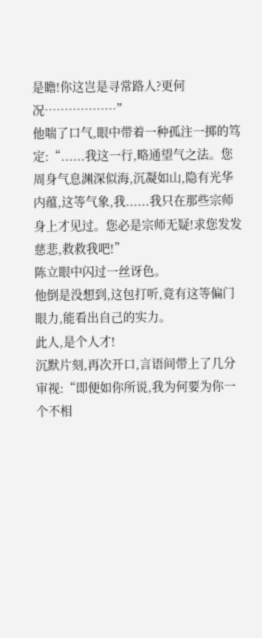是瞻!你这岂是寻常路人?更何况………………”
他喘了口气,眼中带着一种孤注一掷的笃定:“......我这一行,略通望气之法。您周身气息渊深似海,沉凝如山,隐有光华内蕴,这等气象,我......我只在那些宗师身上才见过。您必是宗师无疑!求您发发慈悲,救救我吧!”
陈立眼中闪过一丝讶色。
他倒是没想到,这包打听,竟有这等偏门眼力,能看出自己的实力。
此人,是个人才!
沉默片刻,再次开口,言语间带上了几分审视:“即便如你所说,我为何要为你一个不相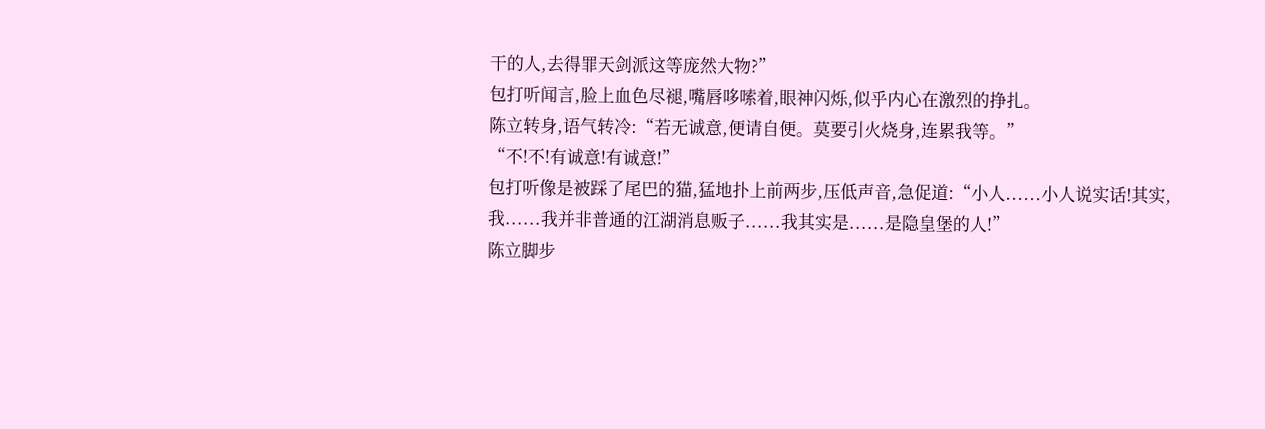干的人,去得罪天剑派这等庞然大物?”
包打听闻言,脸上血色尽褪,嘴唇哆嗦着,眼神闪烁,似乎内心在激烈的挣扎。
陈立转身,语气转冷:“若无诚意,便请自便。莫要引火烧身,连累我等。”
“不!不!有诚意!有诚意!”
包打听像是被踩了尾巴的猫,猛地扑上前两步,压低声音,急促道:“小人......小人说实话!其实,我......我并非普通的江湖消息贩子......我其实是......是隐皇堡的人!”
陈立脚步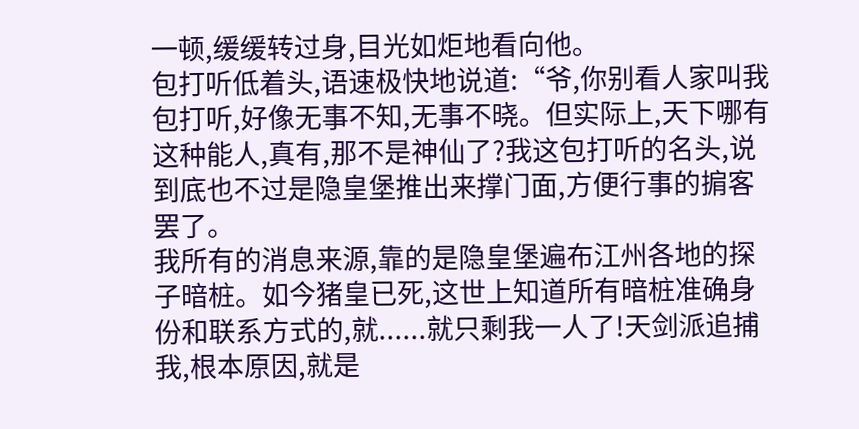一顿,缓缓转过身,目光如炬地看向他。
包打听低着头,语速极快地说道:“爷,你别看人家叫我包打听,好像无事不知,无事不晓。但实际上,天下哪有这种能人,真有,那不是神仙了?我这包打听的名头,说到底也不过是隐皇堡推出来撑门面,方便行事的掮客
罢了。
我所有的消息来源,靠的是隐皇堡遍布江州各地的探子暗桩。如今猪皇已死,这世上知道所有暗桩准确身份和联系方式的,就......就只剩我一人了!天剑派追捕我,根本原因,就是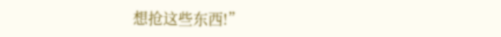想抢这些东西!”